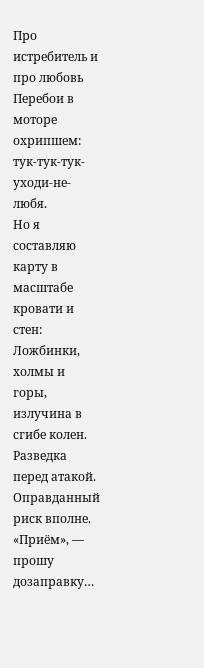Про истребитель и про любовь
Перебои в моторе охрипшем: тук-тук-тук-уходи-не-любя.
Но я составляю карту в масштабе кровати и стен:
Ложбинки, холмы и горы, излучина в сгибе колен.
Разведка перед атакой. Оправданный риск вполне.
«Приём», — прошу дозаправку…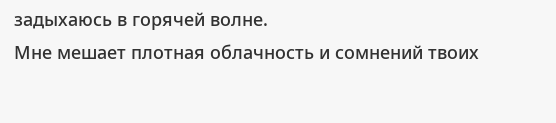задыхаюсь в горячей волне.
Мне мешает плотная облачность и сомнений твоих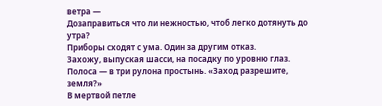ветра —
Дозаправиться что ли нежностью, чтоб легко дотянуть до утра?
Приборы сходят с ума. Один за другим отказ.
Захожу, выпуская шасси, на посадку по уровню глаз.
Полоса — в три рулона простынь. «Заход разрешите, земля?»
В мертвой петле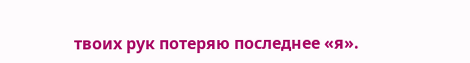твоих рук потеряю последнее «я».